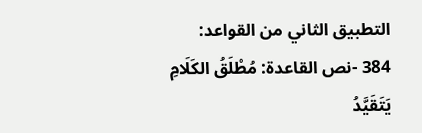التطبيق الثاني من القواعد:
384 -نص القاعدة: مُطْلَقُ الكَلَامِ يَتَقَيَّدُ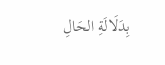بِدَلَالَةِ الحَالِ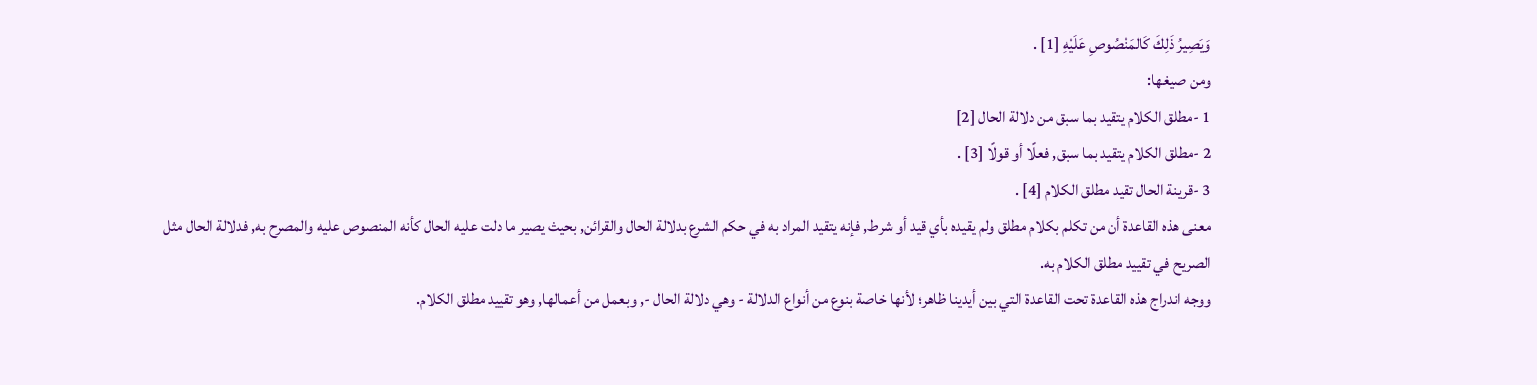وَيَصِيرُ ذَلِكَ كَالمَنْصُوصِ عَلَيْهِ [1] .
ومن صيغها:
1 -مطلق الكلام يتقيد بما سبق من دلالة الحال [2]
2 -مطلق الكلام يتقيد بما سبق, فعلًا أو قولًا [3] .
3 -قرينة الحال تقيد مطلق الكلام [4] .
معنى هذه القاعدة أن من تكلم بكلام مطلق ولم يقيده بأي قيد أو شرط, فإنه يتقيد المراد به في حكم الشرع بدلالة الحال والقرائن, بحيث يصير ما دلت عليه الحال كأنه المنصوص عليه والمصرح به, فدلالة الحال مثل الصريح في تقييد مطلق الكلام به.
ووجه اندراج هذه القاعدة تحت القاعدة التي بين أيدينا ظاهر؛ لأنها خاصة بنوع من أنواع الدلالة - وهي دلالة الحال -, وبعمل من أعمالها, وهو تقييد مطلق الكلام.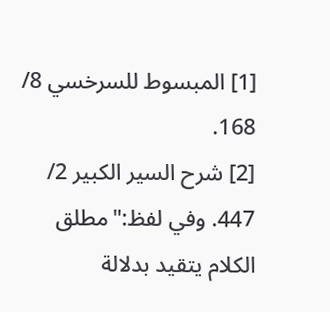[1] المبسوط للسرخسي 8/ 168.
[2] شرح السير الكبير 2/ 447. وفي لفظ:"مطلق الكلام يتقيد بدلالة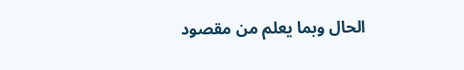الحال وبما يعلم من مقصود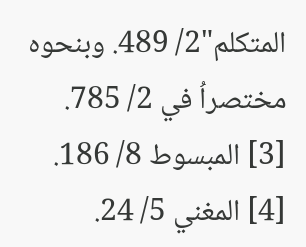المتكلم"2/ 489. وبنحوه مختصراُ في 2/ 785.
[3] المبسوط 8/ 186.
[4] المغني 5/ 24.